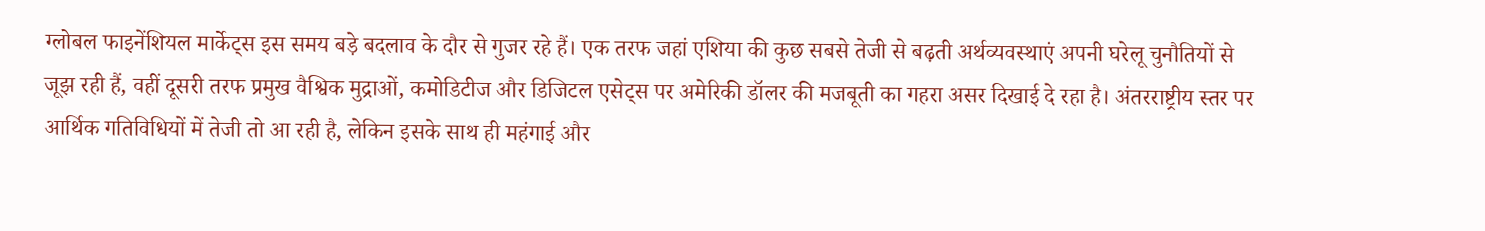ग्लोबल फाइनेंशियल मार्केट्स इस समय बड़े बदलाव के दौर से गुजर रहे हैं। एक तरफ जहां एशिया की कुछ सबसे तेजी से बढ़ती अर्थव्यवस्थाएं अपनी घरेलू चुनौतियों से जूझ रही हैं, वहीं दूसरी तरफ प्रमुख वैश्विक मुद्राओं, कमोडिटीज और डिजिटल एसेट्स पर अमेरिकी डॉलर की मजबूती का गहरा असर दिखाई दे रहा है। अंतरराष्ट्रीय स्तर पर आर्थिक गतिविधियों में तेजी तो आ रही है, लेकिन इसके साथ ही महंगाई और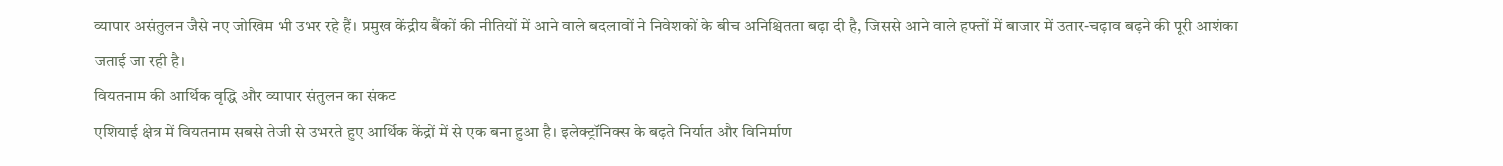व्यापार असंतुलन जैसे नए जोखिम भी उभर रहे हैं। प्रमुख केंद्रीय बैंकों की नीतियों में आने वाले बदलावों ने निवेशकों के बीच अनिश्चितता बढ़ा दी है, जिससे आने वाले हफ्तों में बाजार में उतार-चढ़ाव बढ़ने की पूरी आशंका जताई जा रही है।
वियतनाम की आर्थिक वृद्धि और व्यापार संतुलन का संकट
एशियाई क्षेत्र में वियतनाम सबसे तेजी से उभरते हुए आर्थिक केंद्रों में से एक बना हुआ है। इलेक्ट्रॉनिक्स के बढ़ते निर्यात और विनिर्माण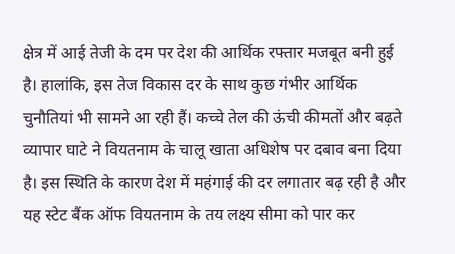क्षेत्र में आई तेजी के दम पर देश की आर्थिक रफ्तार मजबूत बनी हुई है। हालांकि, इस तेज विकास दर के साथ कुछ गंभीर आर्थिक चुनौतियां भी सामने आ रही हैं। कच्चे तेल की ऊंची कीमतों और बढ़ते व्यापार घाटे ने वियतनाम के चालू खाता अधिशेष पर दबाव बना दिया है। इस स्थिति के कारण देश में महंगाई की दर लगातार बढ़ रही है और यह स्टेट बैंक ऑफ वियतनाम के तय लक्ष्य सीमा को पार कर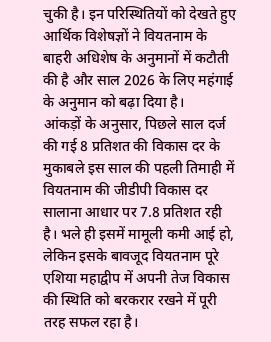चुकी है। इन परिस्थितियों को देखते हुए आर्थिक विशेषज्ञों ने वियतनाम के बाहरी अधिशेष के अनुमानों में कटौती की है और साल 2026 के लिए महंगाई के अनुमान को बढ़ा दिया है।
आंकड़ों के अनुसार, पिछले साल दर्ज की गई 8 प्रतिशत की विकास दर के मुकाबले इस साल की पहली तिमाही में वियतनाम की जीडीपी विकास दर सालाना आधार पर 7.8 प्रतिशत रही है। भले ही इसमें मामूली कमी आई हो, लेकिन इसके बावजूद वियतनाम पूरे एशिया महाद्वीप में अपनी तेज विकास की स्थिति को बरकरार रखने में पूरी तरह सफल रहा है।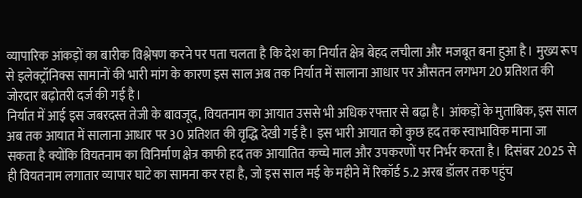व्यापारिक आंकड़ों का बारीक विश्लेषण करने पर पता चलता है कि देश का निर्यात क्षेत्र बेहद लचीला और मजबूत बना हुआ है। मुख्य रूप से इलेक्ट्रॉनिक्स सामानों की भारी मांग के कारण इस साल अब तक निर्यात में सालाना आधार पर औसतन लगभग 20 प्रतिशत की जोरदार बढ़ोतरी दर्ज की गई है।
निर्यात में आई इस जबरदस्त तेजी के बावजूद, वियतनाम का आयात उससे भी अधिक रफ्तार से बढ़ा है। आंकड़ों के मुताबिक, इस साल अब तक आयात में सालाना आधार पर 30 प्रतिशत की वृद्धि देखी गई है। इस भारी आयात को कुछ हद तक स्वाभाविक माना जा सकता है क्योंकि वियतनाम का विनिर्माण क्षेत्र काफी हद तक आयातित कच्चे माल और उपकरणों पर निर्भर करता है। दिसंबर 2025 से ही वियतनाम लगातार व्यापार घाटे का सामना कर रहा है, जो इस साल मई के महीने में रिकॉर्ड 5.2 अरब डॉलर तक पहुंच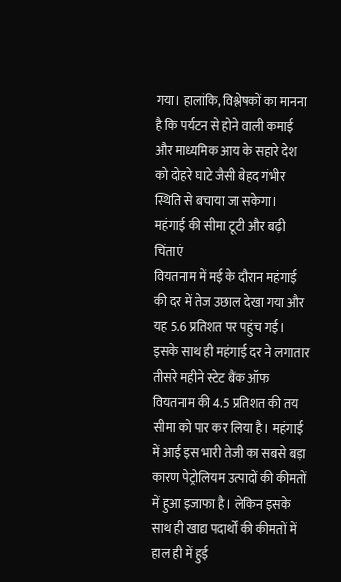गया। हालांकि, विश्लेषकों का मानना है कि पर्यटन से होने वाली कमाई और माध्यमिक आय के सहारे देश को दोहरे घाटे जैसी बेहद गंभीर स्थिति से बचाया जा सकेगा।
महंगाई की सीमा टूटी और बढ़ी चिंताएं
वियतनाम में मई के दौरान महंगाई की दर में तेज उछाल देखा गया और यह 5.6 प्रतिशत पर पहुंच गई। इसके साथ ही महंगाई दर ने लगातार तीसरे महीने स्टेट बैंक ऑफ वियतनाम की 4.5 प्रतिशत की तय सीमा को पार कर लिया है। महंगाई में आई इस भारी तेजी का सबसे बड़ा कारण पेट्रोलियम उत्पादों की कीमतों में हुआ इजाफा है। लेकिन इसके साथ ही खाद्य पदार्थों की कीमतों में हाल ही में हुई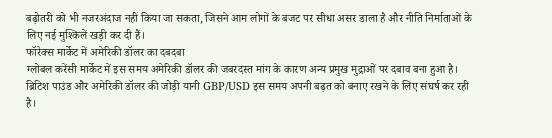बढ़ोतरी को भी नजरअंदाज नहीं किया जा सकता, जिसने आम लोगों के बजट पर सीधा असर डाला है और नीति निर्माताओं के लिए नई मुश्किलें खड़ी कर दी हैं।
फॉरेक्स मार्केट में अमेरिकी डॉलर का दबदबा
ग्लोबल करेंसी मार्केट में इस समय अमेरिकी डॉलर की जबरदस्त मांग के कारण अन्य प्रमुख मुद्राओं पर दबाव बना हुआ है। ब्रिटिश पाउंड और अमेरिकी डॉलर की जोड़ी यानी GBP/USD इस समय अपनी बढ़त को बनाए रखने के लिए संघर्ष कर रही है।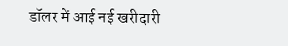डॉलर में आई नई खरीदारी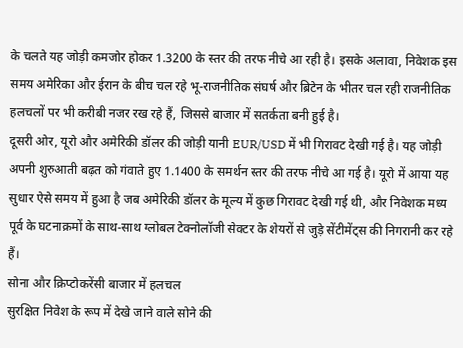के चलते यह जोड़ी कमजोर होकर 1.3200 के स्तर की तरफ नीचे आ रही है। इसके अलावा, निवेशक इस समय अमेरिका और ईरान के बीच चल रहे भू-राजनीतिक संघर्ष और ब्रिटेन के भीतर चल रही राजनीतिक हलचलों पर भी करीबी नजर रख रहे हैं, जिससे बाजार में सतर्कता बनी हुई है।
दूसरी ओर, यूरो और अमेरिकी डॉलर की जोड़ी यानी EUR/USD में भी गिरावट देखी गई है। यह जोड़ी अपनी शुरुआती बढ़त को गंवाते हुए 1.1400 के समर्थन स्तर की तरफ नीचे आ गई है। यूरो में आया यह सुधार ऐसे समय में हुआ है जब अमेरिकी डॉलर के मूल्य में कुछ गिरावट देखी गई थी, और निवेशक मध्य पूर्व के घटनाक्रमों के साथ-साथ ग्लोबल टेक्नोलॉजी सेक्टर के शेयरों से जुड़े सेंटीमेंट्स की निगरानी कर रहे हैं।
सोना और क्रिप्टोकरेंसी बाजार में हलचल
सुरक्षित निवेश के रूप में देखे जाने वाले सोने की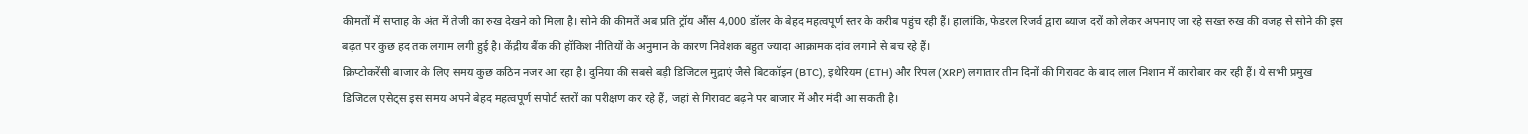कीमतों में सप्ताह के अंत में तेजी का रुख देखने को मिला है। सोने की कीमतें अब प्रति ट्रॉय औंस 4,000 डॉलर के बेहद महत्वपूर्ण स्तर के करीब पहुंच रही हैं। हालांकि, फेडरल रिजर्व द्वारा ब्याज दरों को लेकर अपनाए जा रहे सख्त रुख की वजह से सोने की इस बढ़त पर कुछ हद तक लगाम लगी हुई है। केंद्रीय बैंक की हॉकिश नीतियों के अनुमान के कारण निवेशक बहुत ज्यादा आक्रामक दांव लगाने से बच रहे हैं।
क्रिप्टोकरेंसी बाजार के लिए समय कुछ कठिन नजर आ रहा है। दुनिया की सबसे बड़ी डिजिटल मुद्राएं जैसे बिटकॉइन (BTC), इथेरियम (ETH) और रिपल (XRP) लगातार तीन दिनों की गिरावट के बाद लाल निशान में कारोबार कर रही हैं। ये सभी प्रमुख डिजिटल एसेट्स इस समय अपने बेहद महत्वपूर्ण सपोर्ट स्तरों का परीक्षण कर रहे हैं, जहां से गिरावट बढ़ने पर बाजार में और मंदी आ सकती है।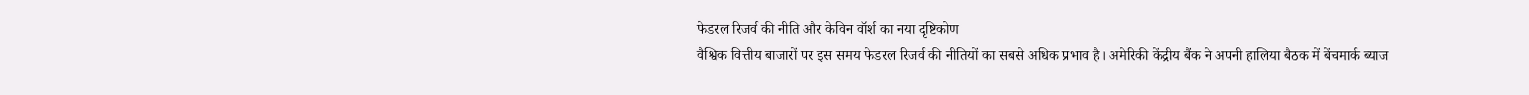फेडरल रिजर्व की नीति और केविन वॉर्श का नया दृष्टिकोण
वैश्विक वित्तीय बाजारों पर इस समय फेडरल रिजर्व की नीतियों का सबसे अधिक प्रभाव है। अमेरिकी केंद्रीय बैंक ने अपनी हालिया बैठक में बेंचमार्क ब्याज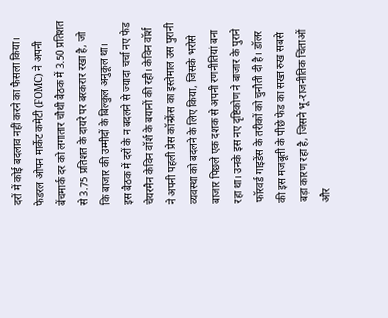दरों में कोई बदलाव नहीं करने का फैसला किया। फेडरल ओपन मार्केट कमेटी (FOMC) ने अपनी बेंचमार्क दर को लगातार चौथी बैठक में 3.50 प्रतिशत से 3.75 प्रतिशत के दायरे पर बरकरार रखा है, जो कि बाजार की उम्मीदों के बिल्कुल अनुकूल था।
इस बैठक में दरों के न बदलने से ज्यादा चर्चा नए फेड चेयरमैन केविन वॉर्श के बयानों की रही। केविन वॉर्श ने अपनी पहली प्रेस कॉन्फ्रेंस का इस्तेमाल उस पुरानी व्यवस्था को बदलने के लिए किया, जिसके भरोसे बाजार पिछले एक दशक से अपनी रणनीतियां बना रहा था। उनके इस नए दृष्टिकोण ने बाजार के पुराने फॉरवर्ड गाइडेंस के तरीकों को चुनौती दी है। डॉलर की इस मजबूती के पीछे फेड का सख्त रुख सबसे बड़ा कारण रहा है, जिसने भू-राजनीतिक चिंताओं और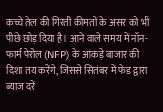कच्चे तेल की गिरती कीमतों के असर को भी पीछे छोड़ दिया है। आने वाले समय में नॉन-फार्म पेरोल (NFP) के आंकड़े बाजार की दिशा तय करेंगे, जिससे सितंबर में फेड द्वारा ब्याज दरें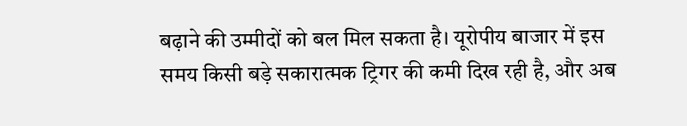बढ़ाने की उम्मीदों को बल मिल सकता है। यूरोपीय बाजार में इस समय किसी बड़े सकारात्मक ट्रिगर की कमी दिख रही है, और अब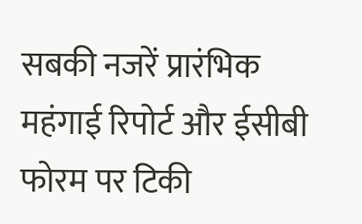सबकी नजरें प्रारंभिक महंगाई रिपोर्ट और ईसीबी फोरम पर टिकी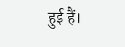हुई हैं।